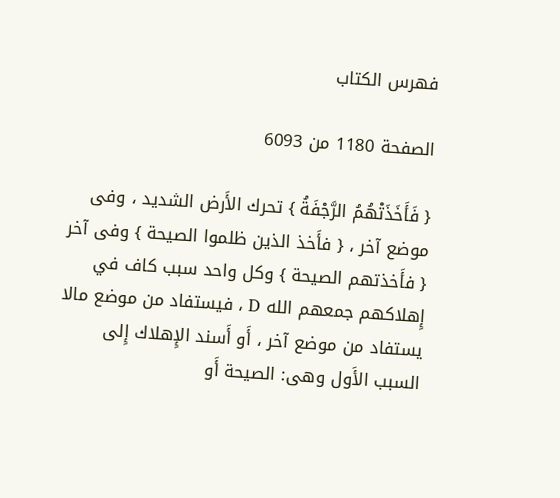فهرس الكتاب

الصفحة 1180 من 6093

{ فَأَخَذَتْهُمُ الرَّجْفَةُ } تحرك الأَرض الشديد ، وفى موضع آخر ، { فأَخذ الذين ظلموا الصيحة } وفى آخر { فأَخذتهم الصيحة } وكل واحد سبب كاف في إِهلاكهم جمعهم الله D ، فيستفاد من موضع مالا يستفاد من موضع آخر ، أَو أَسند الإِهلاك إِلى السبب الأَول وهى: الصيحة أَو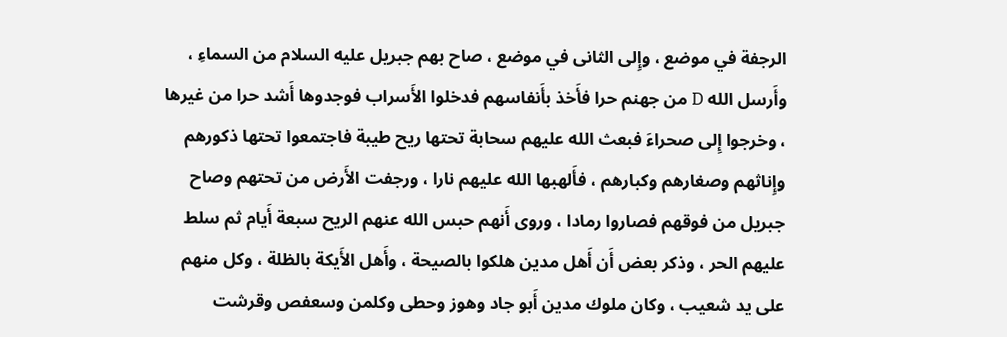الرجفة في موضع ، وإِلى الثانى في موضع ، صاح بهم جبريل عليه السلام من السماءِ ، وأَرسل الله D من جهنم حرا فأَخذ بأَنفاسهم فدخلوا الأَسراب فوجدوها أَشد حرا من غيرها ، وخرجوا إِلى صحراءَ فبعث الله عليهم سحابة تحتها ريح طيبة فاجتمعوا تحتها ذكورهم وإِناثهم وصغارهم وكبارهم ، فأَلهبها الله عليهم نارا ، ورجفت الأَرض من تحتهم وصاح جبريل من فوقهم فصاروا رمادا ، وروى أَنهم حبس الله عنهم الريح سبعة أَيام ثم سلط عليهم الحر ، وذكر بعض أَن أَهل مدين هلكوا بالصيحة ، وأَهل الأَيكة بالظلة ، وكل منهم على يد شعيب ، وكان ملوك مدين أَبو جاد وهوز وحطى وكلمن وسعفص وقرشت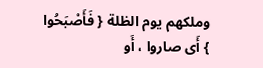وملكهم يوم الظلة { فَأَصْبَحُوا } أَى صاروا ، أَو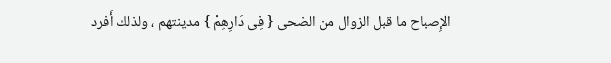الإِصباح ما قبل الزوال من الضحى { فِى دَارِهِمْ } مدينتهم ، ولذلك أَفرد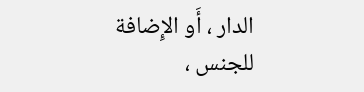الدار ، أَو الإِضافة للجنس ،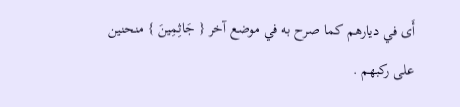أَى في ديارهم كما صرح به في موضع آخر { جَاثِمِينَ } منحنين على ركبهم .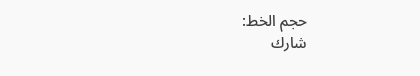حجم الخط:
شارك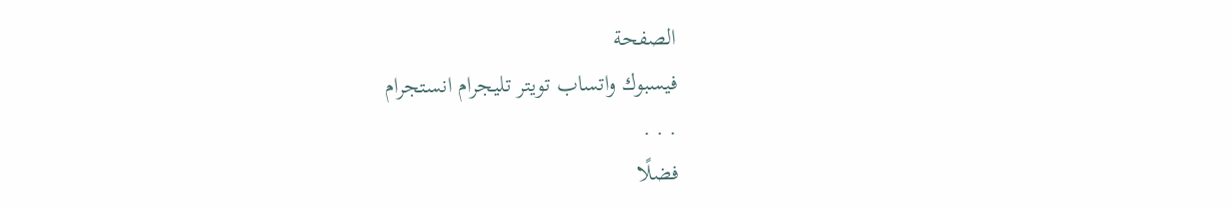الصفحة
فيسبوك واتساب تويتر تليجرام انستجرام
. . .
فضلًا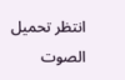انتظر تحميل الصوت